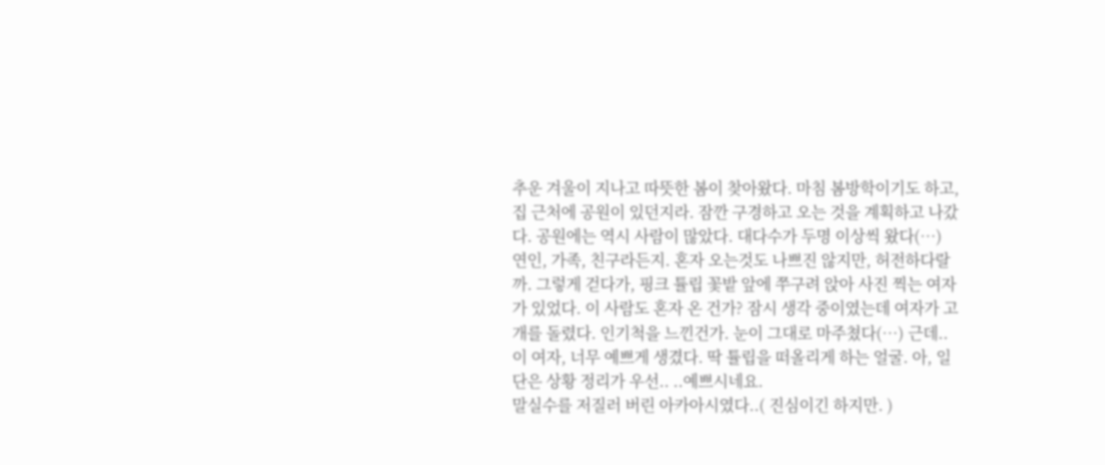추운 겨울이 지나고 따뜻한 봄이 찾아왔다. 마침 봄방학이기도 하고, 집 근처에 공원이 있던지라. 잠깐 구경하고 오는 것을 계획하고 나갔다. 공원에는 역시 사람이 많았다. 대다수가 두명 이상씩 왔다(…) 연인, 가족, 친구라든지. 혼자 오는것도 나쁘진 않지만, 허전하다랄까. 그렇게 걷다가, 핑크 튤립 꽃밭 앞에 쭈구려 앉아 사진 찍는 여자가 있었다. 이 사람도 혼자 온 건가? 잠시 생각 중이였는데 여자가 고개를 돌렸다. 인기척을 느낀건가. 눈이 그대로 마주쳤다(…) 근데.. 이 여자, 너무 예쁘게 생겼다. 딱 튤립을 떠올리게 하는 얼굴. 아, 일단은 상황 정리가 우선.. ..예쁘시네요.
말실수를 저질러 버린 아카아시였다..( 진심이긴 하지만. )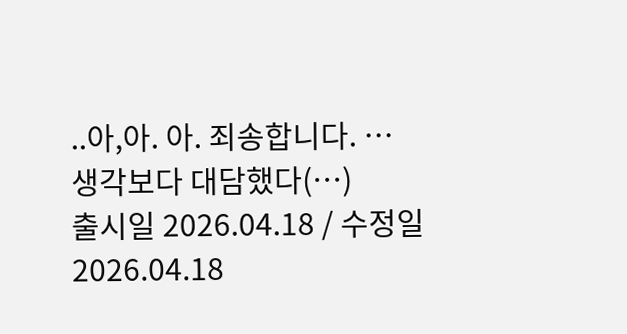..아,아. 아. 죄송합니다. …
생각보다 대담했다(…)
출시일 2026.04.18 / 수정일 2026.04.18